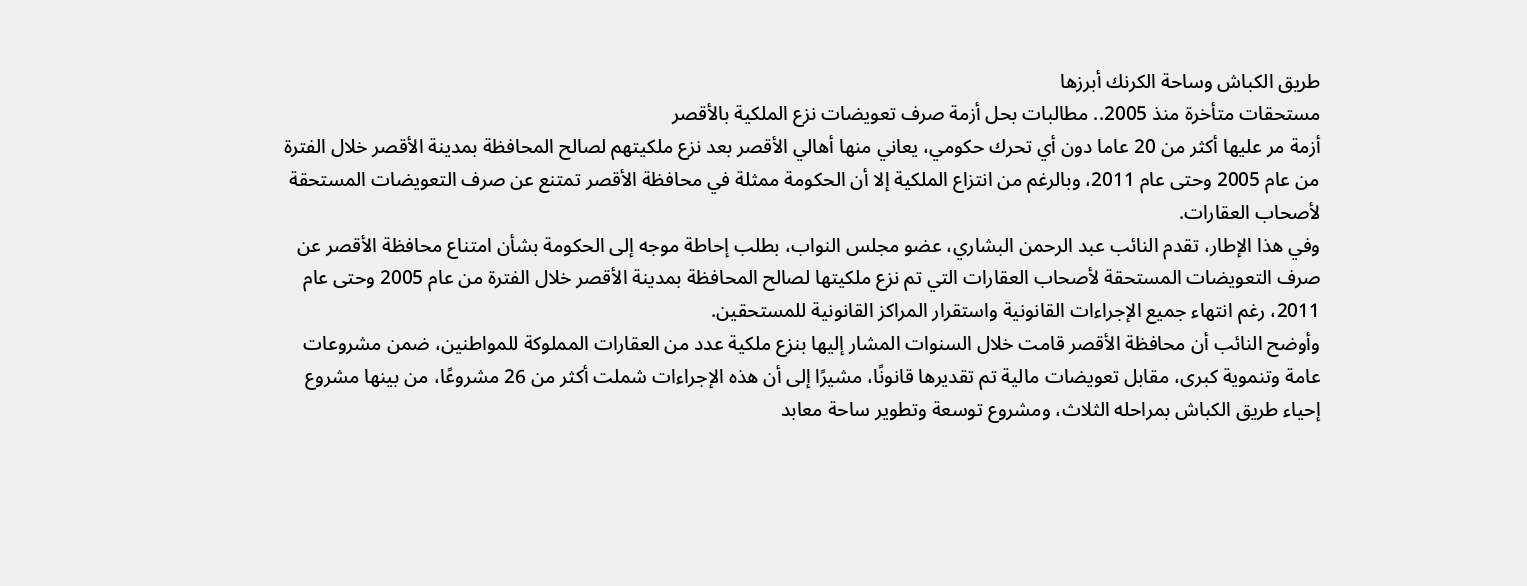طريق الكباش وساحة الكرنك أبرزها
مستحقات متأخرة منذ 2005.. مطالبات بحل أزمة صرف تعويضات نزع الملكية بالأقصر
أزمة مر عليها أكثر من 20 عاما دون أي تحرك حكومي، يعاني منها أهالي الأقصر بعد نزع ملكيتهم لصالح المحافظة بمدينة الأقصر خلال الفترة من عام 2005 وحتى عام 2011، وبالرغم من انتزاع الملكية إلا أن الحكومة ممثلة في محافظة الأقصر تمتنع عن صرف التعويضات المستحقة لأصحاب العقارات.
وفي هذا الإطار، تقدم النائب عبد الرحمن البشاري، عضو مجلس النواب، بطلب إحاطة موجه إلى الحكومة بشأن امتناع محافظة الأقصر عن صرف التعويضات المستحقة لأصحاب العقارات التي تم نزع ملكيتها لصالح المحافظة بمدينة الأقصر خلال الفترة من عام 2005 وحتى عام 2011، رغم انتهاء جميع الإجراءات القانونية واستقرار المراكز القانونية للمستحقين.
وأوضح النائب أن محافظة الأقصر قامت خلال السنوات المشار إليها بنزع ملكية عدد من العقارات المملوكة للمواطنين، ضمن مشروعات عامة وتنموية كبرى، مقابل تعويضات مالية تم تقديرها قانونًا، مشيرًا إلى أن هذه الإجراءات شملت أكثر من 26 مشروعًا، من بينها مشروع إحياء طريق الكباش بمراحله الثلاث، ومشروع توسعة وتطوير ساحة معابد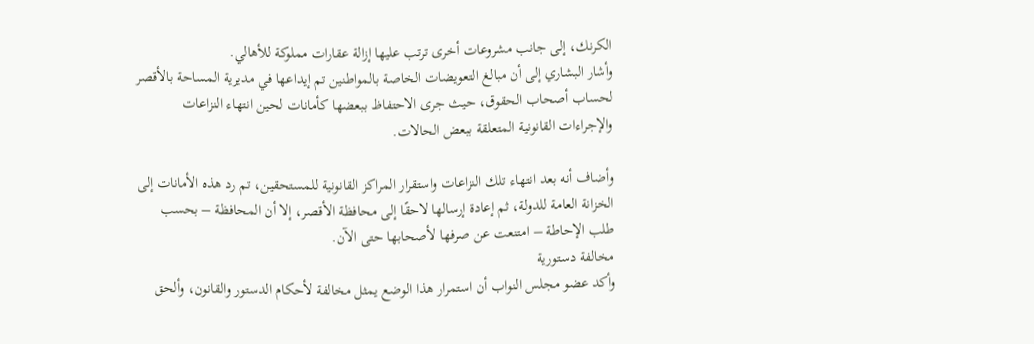الكرنك، إلى جانب مشروعات أخرى ترتب عليها إزالة عقارات مملوكة للأهالي.
وأشار البشاري إلى أن مبالغ التعويضات الخاصة بالمواطنين تم إيداعها في مديرية المساحة بالأقصر لحساب أصحاب الحقوق، حيث جرى الاحتفاظ ببعضها كأمانات لحين انتهاء النزاعات والإجراءات القانونية المتعلقة ببعض الحالات.

وأضاف أنه بعد انتهاء تلك النزاعات واستقرار المراكز القانونية للمستحقين، تم رد هذه الأمانات إلى الخزانة العامة للدولة، ثم إعادة إرسالها لاحقًا إلى محافظة الأقصر، إلا أن المحافظة – بحسب طلب الإحاطة – امتنعت عن صرفها لأصحابها حتى الآن.
مخالفة دستورية
وأكد عضو مجلس النواب أن استمرار هذا الوضع يمثل مخالفة لأحكام الدستور والقانون، وألحق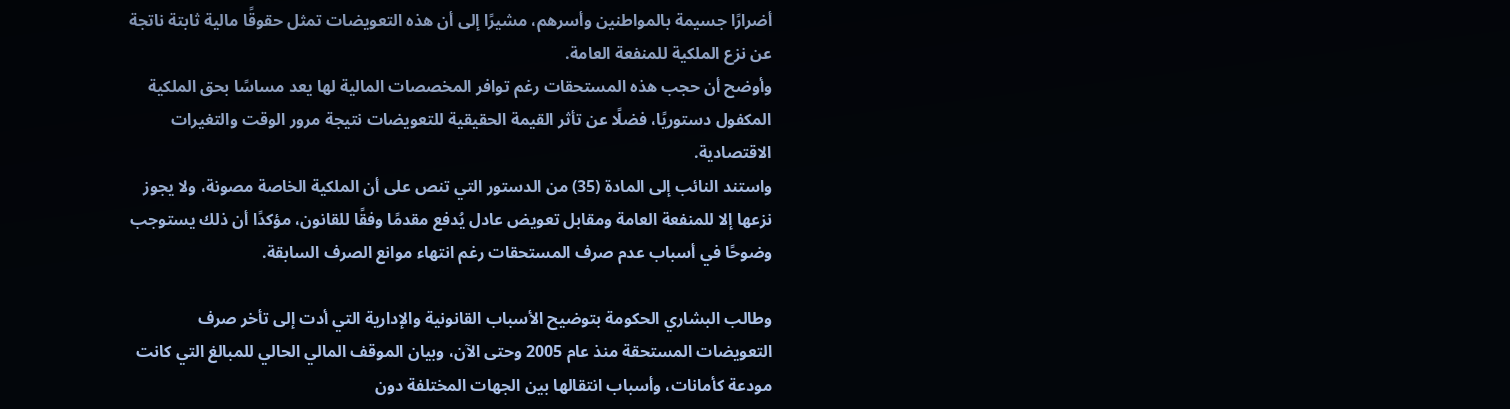أضرارًا جسيمة بالمواطنين وأسرهم، مشيرًا إلى أن هذه التعويضات تمثل حقوقًا مالية ثابتة ناتجة عن نزع الملكية للمنفعة العامة.
وأوضح أن حجب هذه المستحقات رغم توافر المخصصات المالية لها يعد مساسًا بحق الملكية المكفول دستوريًا، فضلًا عن تأثر القيمة الحقيقية للتعويضات نتيجة مرور الوقت والتغيرات الاقتصادية.
واستند النائب إلى المادة (35) من الدستور التي تنص على أن الملكية الخاصة مصونة، ولا يجوز نزعها إلا للمنفعة العامة ومقابل تعويض عادل يُدفع مقدمًا وفقًا للقانون، مؤكدًا أن ذلك يستوجب وضوحًا في أسباب عدم صرف المستحقات رغم انتهاء موانع الصرف السابقة.

وطالب البشاري الحكومة بتوضيح الأسباب القانونية والإدارية التي أدت إلى تأخر صرف التعويضات المستحقة منذ عام 2005 وحتى الآن، وبيان الموقف المالي الحالي للمبالغ التي كانت مودعة كأمانات، وأسباب انتقالها بين الجهات المختلفة دون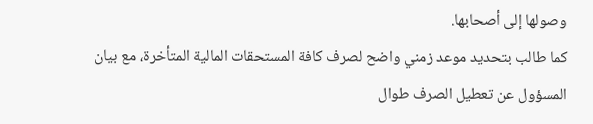وصولها إلى أصحابها.
كما طالب بتحديد موعد زمني واضح لصرف كافة المستحقات المالية المتأخرة، مع بيان المسؤول عن تعطيل الصرف طوال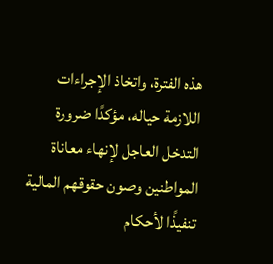هذه الفترة، واتخاذ الإجراءات اللازمة حياله، مؤكدًا ضرورة التدخل العاجل لإنهاء معاناة المواطنين وصون حقوقهم المالية تنفيذًا لأحكام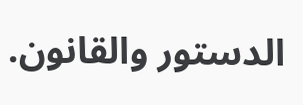الدستور والقانون.